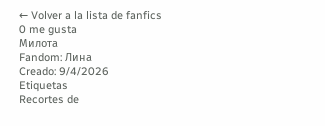← Volver a la lista de fanfics
0 me gusta
Милота
Fandom: Лина
Creado: 9/4/2026
Etiquetas
Recortes de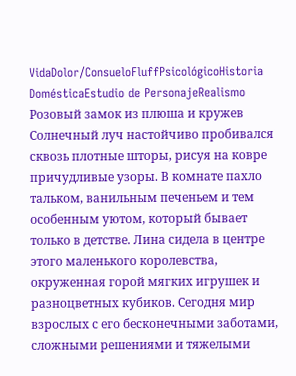VidaDolor/ConsueloFluffPsicológicoHistoria DomésticaEstudio de PersonajeRealismo
Розовый замок из плюша и кружев
Солнечный луч настойчиво пробивался сквозь плотные шторы, рисуя на ковре причудливые узоры. В комнате пахло тальком, ванильным печеньем и тем особенным уютом, который бывает только в детстве. Лина сидела в центре этого маленького королевства, окруженная горой мягких игрушек и разноцветных кубиков. Сегодня мир взрослых с его бесконечными заботами, сложными решениями и тяжелыми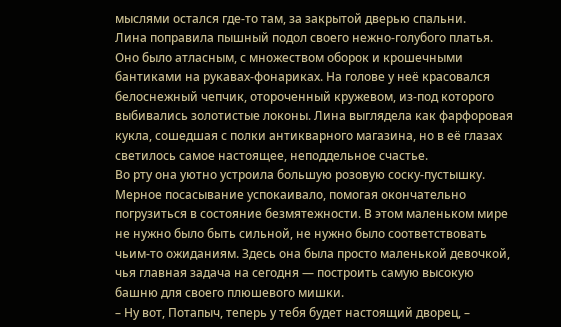мыслями остался где-то там, за закрытой дверью спальни.
Лина поправила пышный подол своего нежно-голубого платья. Оно было атласным, с множеством оборок и крошечными бантиками на рукавах-фонариках. На голове у неё красовался белоснежный чепчик, отороченный кружевом, из-под которого выбивались золотистые локоны. Лина выглядела как фарфоровая кукла, сошедшая с полки антикварного магазина, но в её глазах светилось самое настоящее, неподдельное счастье.
Во рту она уютно устроила большую розовую соску-пустышку. Мерное посасывание успокаивало, помогая окончательно погрузиться в состояние безмятежности. В этом маленьком мире не нужно было быть сильной, не нужно было соответствовать чьим-то ожиданиям. Здесь она была просто маленькой девочкой, чья главная задача на сегодня — построить самую высокую башню для своего плюшевого мишки.
– Ну вот, Потапыч, теперь у тебя будет настоящий дворец, –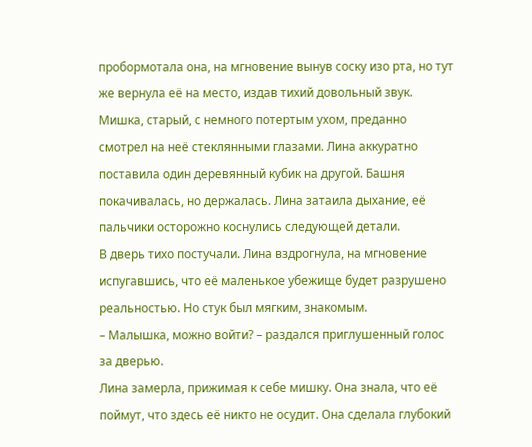пробормотала она, на мгновение вынув соску изо рта, но тут же вернула её на место, издав тихий довольный звук.
Мишка, старый, с немного потертым ухом, преданно смотрел на неё стеклянными глазами. Лина аккуратно поставила один деревянный кубик на другой. Башня покачивалась, но держалась. Лина затаила дыхание, её пальчики осторожно коснулись следующей детали.
В дверь тихо постучали. Лина вздрогнула, на мгновение испугавшись, что её маленькое убежище будет разрушено реальностью. Но стук был мягким, знакомым.
– Малышка, можно войти? – раздался приглушенный голос за дверью.
Лина замерла, прижимая к себе мишку. Она знала, что её поймут, что здесь её никто не осудит. Она сделала глубокий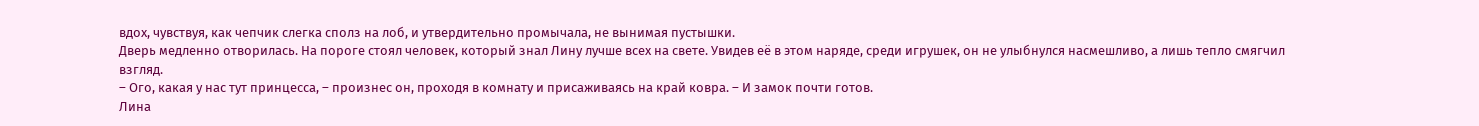вдох, чувствуя, как чепчик слегка сполз на лоб, и утвердительно промычала, не вынимая пустышки.
Дверь медленно отворилась. На пороге стоял человек, который знал Лину лучше всех на свете. Увидев её в этом наряде, среди игрушек, он не улыбнулся насмешливо, а лишь тепло смягчил взгляд.
– Ого, какая у нас тут принцесса, – произнес он, проходя в комнату и присаживаясь на край ковра. – И замок почти готов.
Лина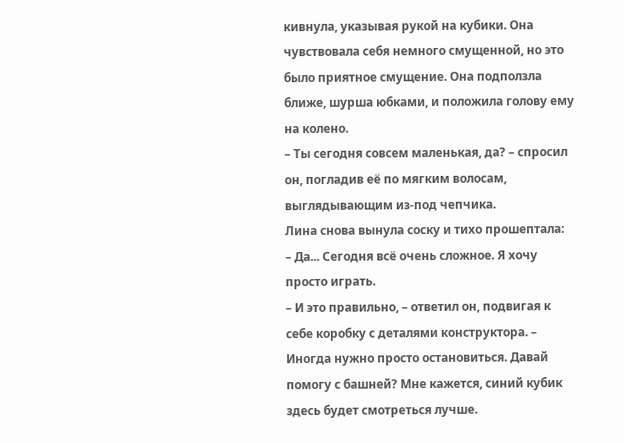кивнула, указывая рукой на кубики. Она чувствовала себя немного смущенной, но это было приятное смущение. Она подползла ближе, шурша юбками, и положила голову ему на колено.
– Ты сегодня совсем маленькая, да? – спросил он, погладив её по мягким волосам, выглядывающим из-под чепчика.
Лина снова вынула соску и тихо прошептала:
– Да... Сегодня всё очень сложное. Я хочу просто играть.
– И это правильно, – ответил он, подвигая к себе коробку с деталями конструктора. – Иногда нужно просто остановиться. Давай помогу с башней? Мне кажется, синий кубик здесь будет смотреться лучше.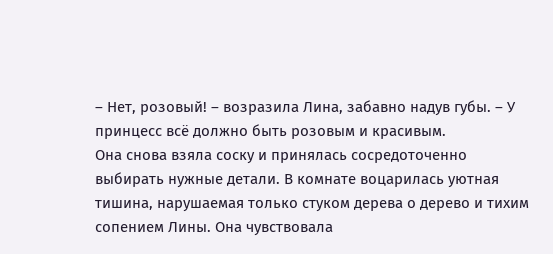– Нет, розовый! – возразила Лина, забавно надув губы. – У принцесс всё должно быть розовым и красивым.
Она снова взяла соску и принялась сосредоточенно выбирать нужные детали. В комнате воцарилась уютная тишина, нарушаемая только стуком дерева о дерево и тихим сопением Лины. Она чувствовала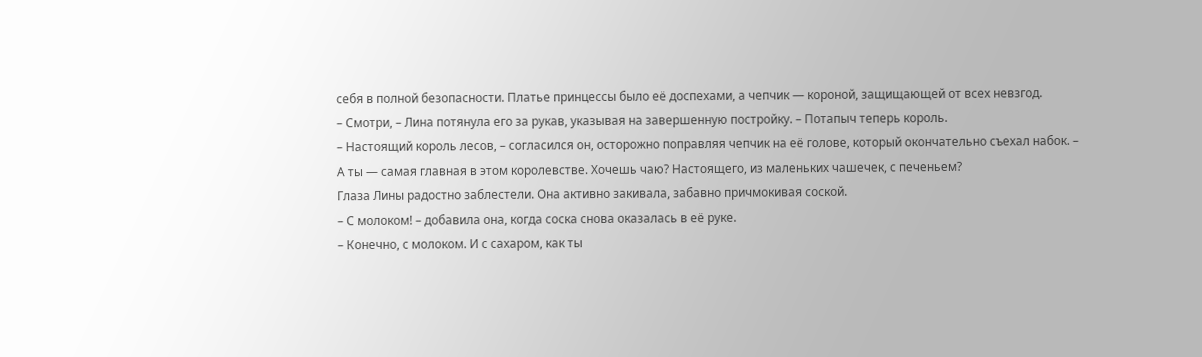себя в полной безопасности. Платье принцессы было её доспехами, а чепчик — короной, защищающей от всех невзгод.
– Смотри, – Лина потянула его за рукав, указывая на завершенную постройку. – Потапыч теперь король.
– Настоящий король лесов, – согласился он, осторожно поправляя чепчик на её голове, который окончательно съехал набок. – А ты — самая главная в этом королевстве. Хочешь чаю? Настоящего, из маленьких чашечек, с печеньем?
Глаза Лины радостно заблестели. Она активно закивала, забавно причмокивая соской.
– С молоком! – добавила она, когда соска снова оказалась в её руке.
– Конечно, с молоком. И с сахаром, как ты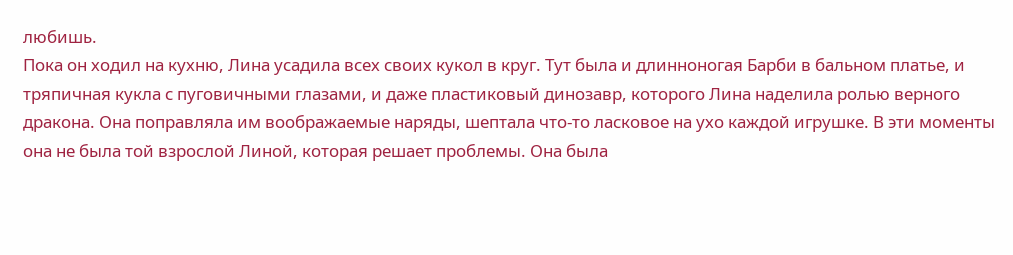любишь.
Пока он ходил на кухню, Лина усадила всех своих кукол в круг. Тут была и длинноногая Барби в бальном платье, и тряпичная кукла с пуговичными глазами, и даже пластиковый динозавр, которого Лина наделила ролью верного дракона. Она поправляла им воображаемые наряды, шептала что-то ласковое на ухо каждой игрушке. В эти моменты она не была той взрослой Линой, которая решает проблемы. Она была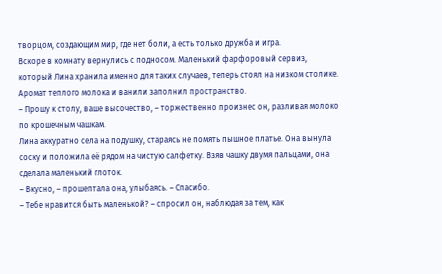творцом, создающим мир, где нет боли, а есть только дружба и игра.
Вскоре в комнату вернулись с подносом. Маленький фарфоровый сервиз, который Лина хранила именно для таких случаев, теперь стоял на низком столике. Аромат теплого молока и ванили заполнил пространство.
– Прошу к столу, ваше высочество, – торжественно произнес он, разливая молоко по крошечным чашкам.
Лина аккуратно села на подушку, стараясь не помять пышное платье. Она вынула соску и положила её рядом на чистую салфетку. Взяв чашку двумя пальцами, она сделала маленький глоток.
– Вкусно, – прошептала она, улыбаясь. – Спасибо.
– Тебе нравится быть маленькой? – спросил он, наблюдая за тем, как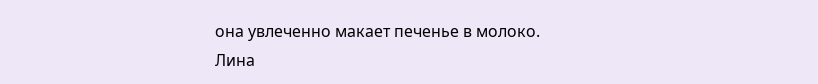она увлеченно макает печенье в молоко.
Лина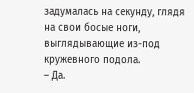задумалась на секунду, глядя на свои босые ноги, выглядывающие из-под кружевного подола.
– Да.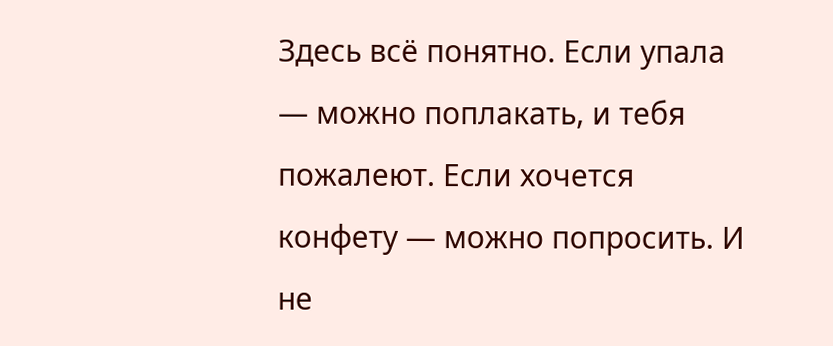Здесь всё понятно. Если упала — можно поплакать, и тебя пожалеют. Если хочется конфету — можно попросить. И не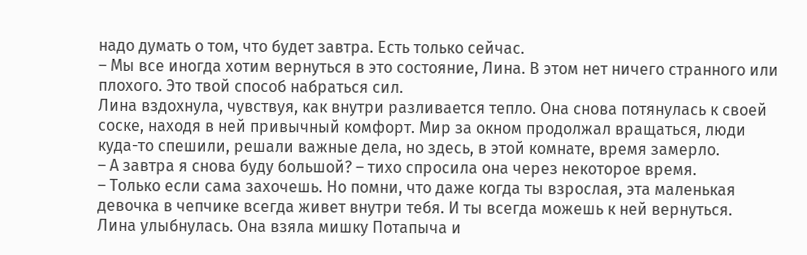надо думать о том, что будет завтра. Есть только сейчас.
– Мы все иногда хотим вернуться в это состояние, Лина. В этом нет ничего странного или плохого. Это твой способ набраться сил.
Лина вздохнула, чувствуя, как внутри разливается тепло. Она снова потянулась к своей соске, находя в ней привычный комфорт. Мир за окном продолжал вращаться, люди куда-то спешили, решали важные дела, но здесь, в этой комнате, время замерло.
– А завтра я снова буду большой? – тихо спросила она через некоторое время.
– Только если сама захочешь. Но помни, что даже когда ты взрослая, эта маленькая девочка в чепчике всегда живет внутри тебя. И ты всегда можешь к ней вернуться.
Лина улыбнулась. Она взяла мишку Потапыча и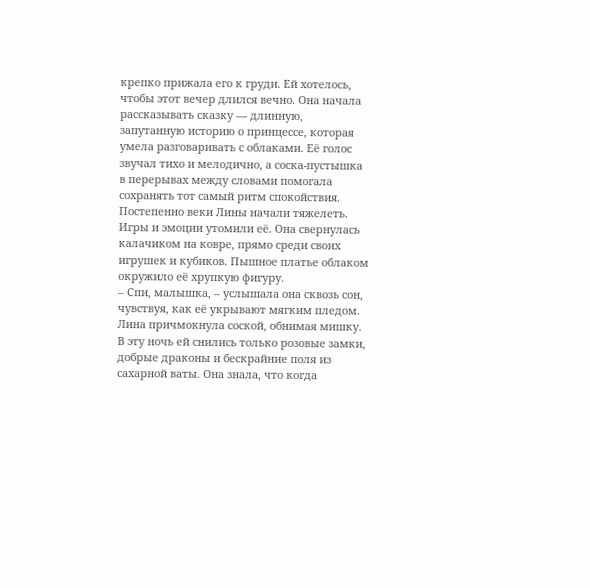крепко прижала его к груди. Ей хотелось, чтобы этот вечер длился вечно. Она начала рассказывать сказку — длинную, запутанную историю о принцессе, которая умела разговаривать с облаками. Её голос звучал тихо и мелодично, а соска-пустышка в перерывах между словами помогала сохранять тот самый ритм спокойствия.
Постепенно веки Лины начали тяжелеть. Игры и эмоции утомили её. Она свернулась калачиком на ковре, прямо среди своих игрушек и кубиков. Пышное платье облаком окружило её хрупкую фигуру.
– Спи, малышка, – услышала она сквозь сон, чувствуя, как её укрывают мягким пледом.
Лина причмокнула соской, обнимая мишку. В эту ночь ей снились только розовые замки, добрые драконы и бескрайние поля из сахарной ваты. Она знала, что когда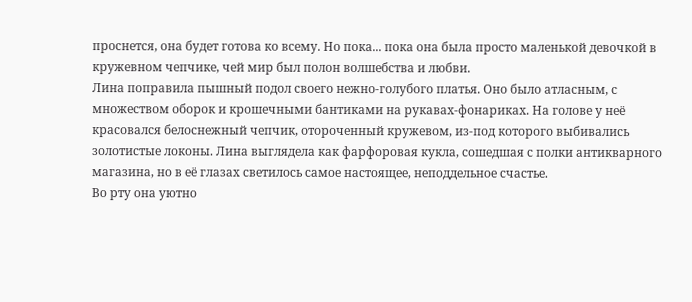проснется, она будет готова ко всему. Но пока... пока она была просто маленькой девочкой в кружевном чепчике, чей мир был полон волшебства и любви.
Лина поправила пышный подол своего нежно-голубого платья. Оно было атласным, с множеством оборок и крошечными бантиками на рукавах-фонариках. На голове у неё красовался белоснежный чепчик, отороченный кружевом, из-под которого выбивались золотистые локоны. Лина выглядела как фарфоровая кукла, сошедшая с полки антикварного магазина, но в её глазах светилось самое настоящее, неподдельное счастье.
Во рту она уютно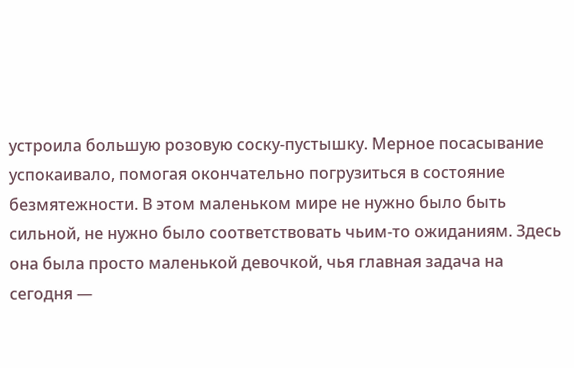устроила большую розовую соску-пустышку. Мерное посасывание успокаивало, помогая окончательно погрузиться в состояние безмятежности. В этом маленьком мире не нужно было быть сильной, не нужно было соответствовать чьим-то ожиданиям. Здесь она была просто маленькой девочкой, чья главная задача на сегодня —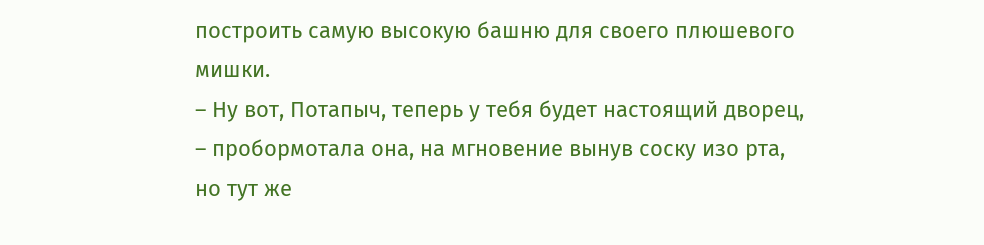построить самую высокую башню для своего плюшевого мишки.
– Ну вот, Потапыч, теперь у тебя будет настоящий дворец, – пробормотала она, на мгновение вынув соску изо рта, но тут же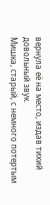вернула её на место, издав тихий довольный звук.
Мишка, старый, с немного потертым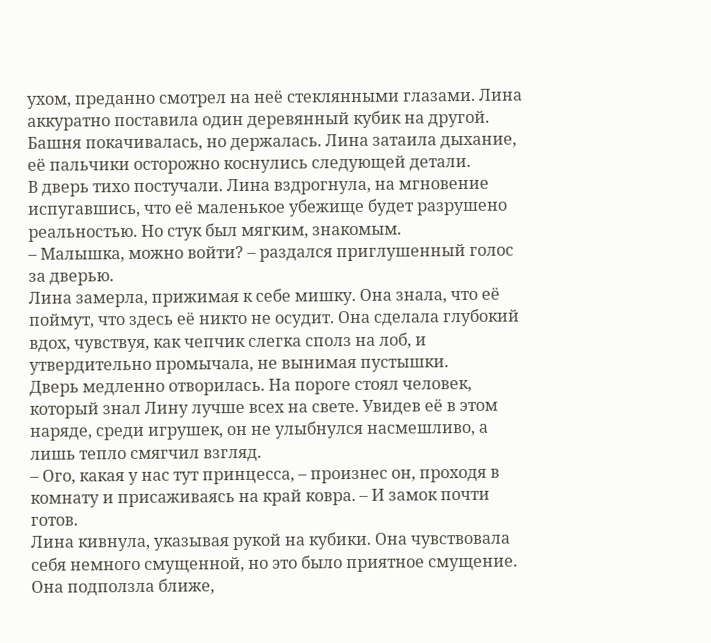ухом, преданно смотрел на неё стеклянными глазами. Лина аккуратно поставила один деревянный кубик на другой. Башня покачивалась, но держалась. Лина затаила дыхание, её пальчики осторожно коснулись следующей детали.
В дверь тихо постучали. Лина вздрогнула, на мгновение испугавшись, что её маленькое убежище будет разрушено реальностью. Но стук был мягким, знакомым.
– Малышка, можно войти? – раздался приглушенный голос за дверью.
Лина замерла, прижимая к себе мишку. Она знала, что её поймут, что здесь её никто не осудит. Она сделала глубокий вдох, чувствуя, как чепчик слегка сполз на лоб, и утвердительно промычала, не вынимая пустышки.
Дверь медленно отворилась. На пороге стоял человек, который знал Лину лучше всех на свете. Увидев её в этом наряде, среди игрушек, он не улыбнулся насмешливо, а лишь тепло смягчил взгляд.
– Ого, какая у нас тут принцесса, – произнес он, проходя в комнату и присаживаясь на край ковра. – И замок почти готов.
Лина кивнула, указывая рукой на кубики. Она чувствовала себя немного смущенной, но это было приятное смущение. Она подползла ближе,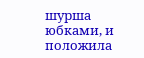шурша юбками, и положила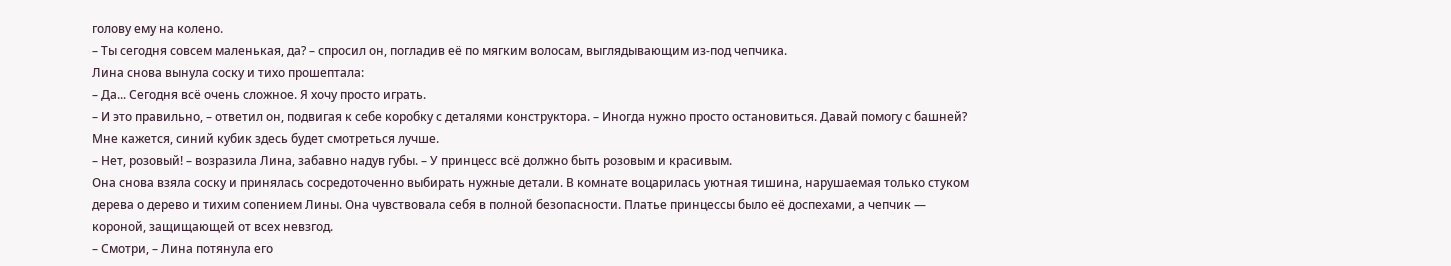голову ему на колено.
– Ты сегодня совсем маленькая, да? – спросил он, погладив её по мягким волосам, выглядывающим из-под чепчика.
Лина снова вынула соску и тихо прошептала:
– Да... Сегодня всё очень сложное. Я хочу просто играть.
– И это правильно, – ответил он, подвигая к себе коробку с деталями конструктора. – Иногда нужно просто остановиться. Давай помогу с башней? Мне кажется, синий кубик здесь будет смотреться лучше.
– Нет, розовый! – возразила Лина, забавно надув губы. – У принцесс всё должно быть розовым и красивым.
Она снова взяла соску и принялась сосредоточенно выбирать нужные детали. В комнате воцарилась уютная тишина, нарушаемая только стуком дерева о дерево и тихим сопением Лины. Она чувствовала себя в полной безопасности. Платье принцессы было её доспехами, а чепчик — короной, защищающей от всех невзгод.
– Смотри, – Лина потянула его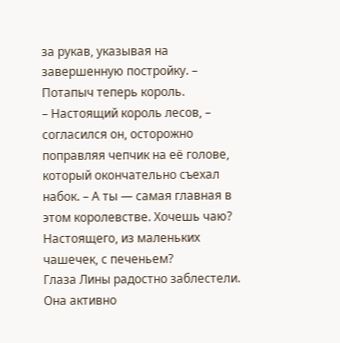за рукав, указывая на завершенную постройку. – Потапыч теперь король.
– Настоящий король лесов, – согласился он, осторожно поправляя чепчик на её голове, который окончательно съехал набок. – А ты — самая главная в этом королевстве. Хочешь чаю? Настоящего, из маленьких чашечек, с печеньем?
Глаза Лины радостно заблестели. Она активно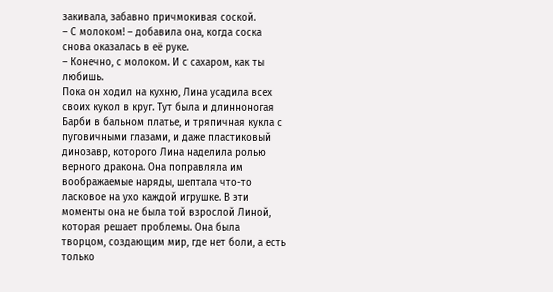закивала, забавно причмокивая соской.
– С молоком! – добавила она, когда соска снова оказалась в её руке.
– Конечно, с молоком. И с сахаром, как ты любишь.
Пока он ходил на кухню, Лина усадила всех своих кукол в круг. Тут была и длинноногая Барби в бальном платье, и тряпичная кукла с пуговичными глазами, и даже пластиковый динозавр, которого Лина наделила ролью верного дракона. Она поправляла им воображаемые наряды, шептала что-то ласковое на ухо каждой игрушке. В эти моменты она не была той взрослой Линой, которая решает проблемы. Она была творцом, создающим мир, где нет боли, а есть только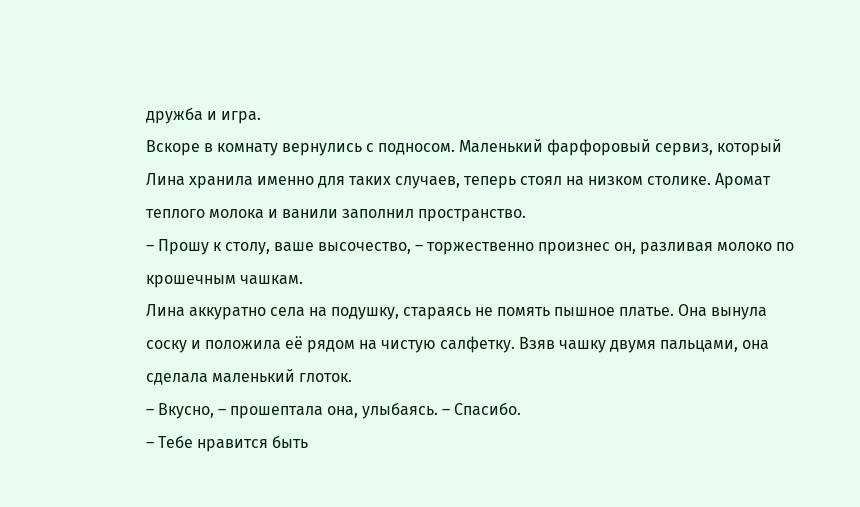дружба и игра.
Вскоре в комнату вернулись с подносом. Маленький фарфоровый сервиз, который Лина хранила именно для таких случаев, теперь стоял на низком столике. Аромат теплого молока и ванили заполнил пространство.
– Прошу к столу, ваше высочество, – торжественно произнес он, разливая молоко по крошечным чашкам.
Лина аккуратно села на подушку, стараясь не помять пышное платье. Она вынула соску и положила её рядом на чистую салфетку. Взяв чашку двумя пальцами, она сделала маленький глоток.
– Вкусно, – прошептала она, улыбаясь. – Спасибо.
– Тебе нравится быть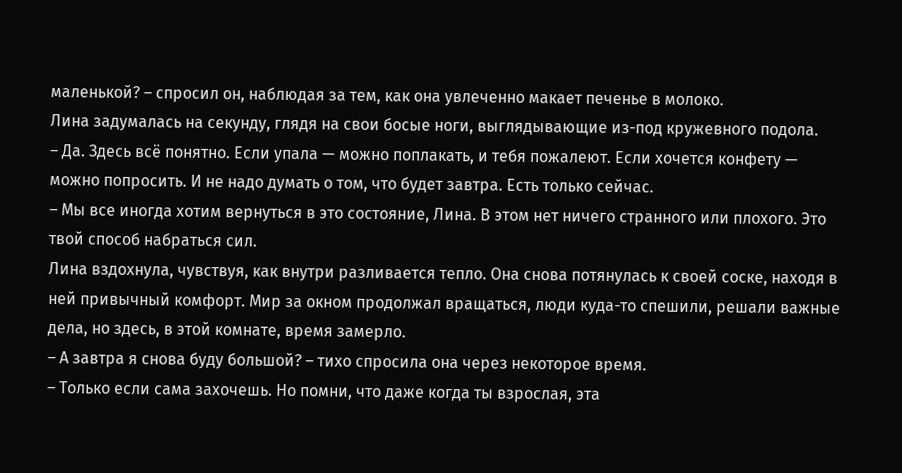маленькой? – спросил он, наблюдая за тем, как она увлеченно макает печенье в молоко.
Лина задумалась на секунду, глядя на свои босые ноги, выглядывающие из-под кружевного подола.
– Да. Здесь всё понятно. Если упала — можно поплакать, и тебя пожалеют. Если хочется конфету — можно попросить. И не надо думать о том, что будет завтра. Есть только сейчас.
– Мы все иногда хотим вернуться в это состояние, Лина. В этом нет ничего странного или плохого. Это твой способ набраться сил.
Лина вздохнула, чувствуя, как внутри разливается тепло. Она снова потянулась к своей соске, находя в ней привычный комфорт. Мир за окном продолжал вращаться, люди куда-то спешили, решали важные дела, но здесь, в этой комнате, время замерло.
– А завтра я снова буду большой? – тихо спросила она через некоторое время.
– Только если сама захочешь. Но помни, что даже когда ты взрослая, эта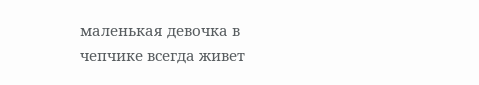маленькая девочка в чепчике всегда живет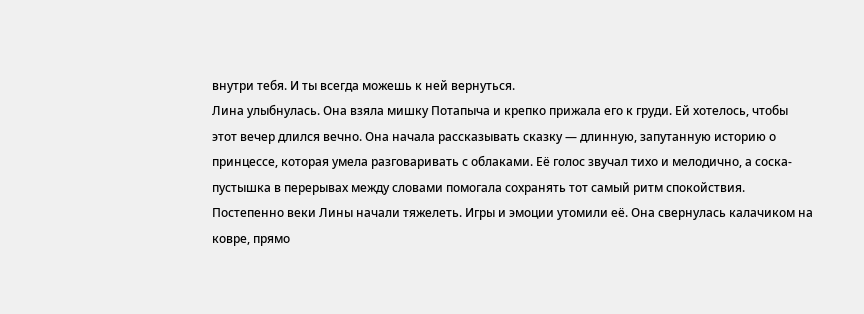внутри тебя. И ты всегда можешь к ней вернуться.
Лина улыбнулась. Она взяла мишку Потапыча и крепко прижала его к груди. Ей хотелось, чтобы этот вечер длился вечно. Она начала рассказывать сказку — длинную, запутанную историю о принцессе, которая умела разговаривать с облаками. Её голос звучал тихо и мелодично, а соска-пустышка в перерывах между словами помогала сохранять тот самый ритм спокойствия.
Постепенно веки Лины начали тяжелеть. Игры и эмоции утомили её. Она свернулась калачиком на ковре, прямо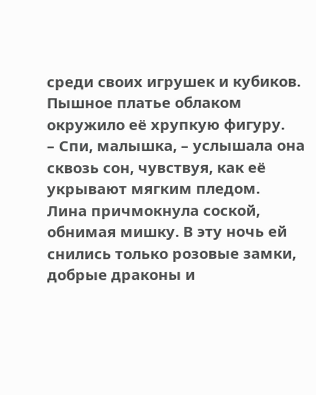среди своих игрушек и кубиков. Пышное платье облаком окружило её хрупкую фигуру.
– Спи, малышка, – услышала она сквозь сон, чувствуя, как её укрывают мягким пледом.
Лина причмокнула соской, обнимая мишку. В эту ночь ей снились только розовые замки, добрые драконы и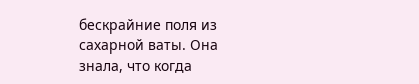бескрайние поля из сахарной ваты. Она знала, что когда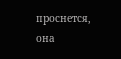проснется, она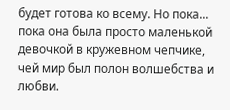будет готова ко всему. Но пока... пока она была просто маленькой девочкой в кружевном чепчике, чей мир был полон волшебства и любви.